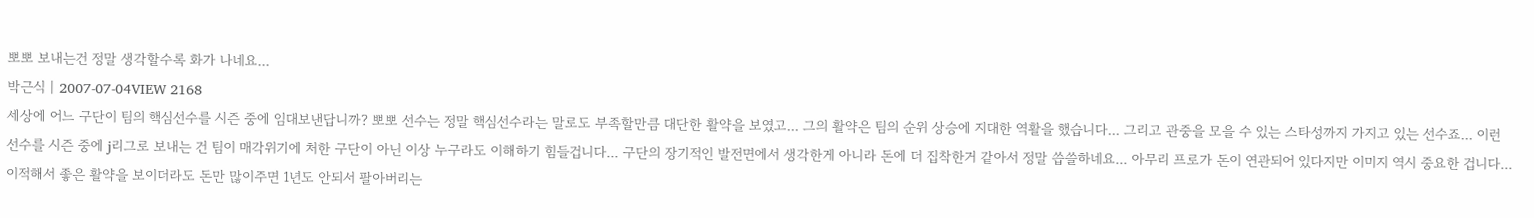뽀뽀 보내는건 정말 생각할수록 화가 나네요...
박근식 | 2007-07-04VIEW 2168
세상에 어느 구단이 팀의 핵심선수를 시즌 중에 임대보낸답니까? 뽀뽀 선수는 정말 핵심선수라는 말로도 부족할만큼 대단한 활약을 보였고... 그의 활약은 팀의 순위 상승에 지대한 역활을 했습니다... 그리고 관중을 모을 수 있는 스타성까지 가지고 있는 선수죠... 이런 선수를 시즌 중에 j리그로 보내는 건 팀이 매각위기에 처한 구단이 아닌 이상 누구라도 이해하기 힘들겁니다... 구단의 장기적인 발전면에서 생각한게 아니라 돈에 더 집착한거 같아서 정말 씁쓸하네요... 아무리 프로가 돈이 연관되어 있다지만 이미지 역시 중요한 겁니다... 이적해서 좋은 활약을 보이더라도 돈만 많이주면 1년도 안되서 팔아버리는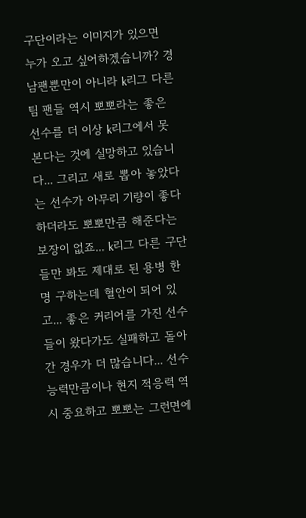구단이라는 이미지가 있으면 누가 오고 싶어하겠습니까? 경남팬뿐만이 아니라 k리그 다른팀 팬들 역시 뽀뽀라는 좋은 선수를 더 이상 k리그에서 못 본다는 것에 실망하고 있습니다... 그리고 새로 뽑아 놓았다는 선수가 아무리 기량이 좋다 하더라도 뽀뽀만큼 해준다는 보장이 없죠... k리그 다른 구단들만 봐도 제대로 된 용병 한명 구하는데 혈안이 되어 있고... 좋은 커리어를 가진 선수들이 왔다가도 실패하고 돌아간 경우가 더 많습니다... 선수 능력만큼이나 현지 적응력 역시 중요하고 뽀뽀는 그런면에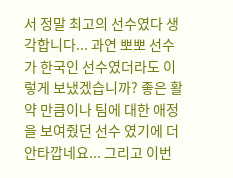서 정말 최고의 선수였다 생각합니다... 과연 뽀뽀 선수가 한국인 선수였더라도 이렇게 보냈겠습니까? 좋은 활약 만큼이나 팀에 대한 애정을 보여줬던 선수 였기에 더 안타깝네요... 그리고 이번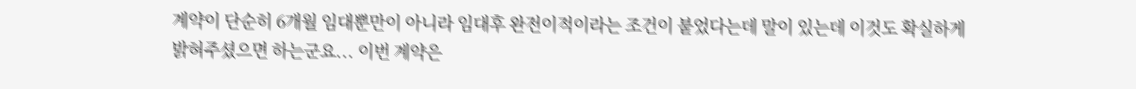계약이 단순히 6개월 임대뿐만이 아니라 임대후 완전이적이라는 조건이 붙었다는데 말이 있는데 이것도 확실하게 밝혀주셨으면 하는군요... 이번 계약은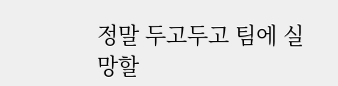정말 두고두고 팀에 실망할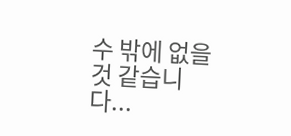수 밖에 없을 것 같습니다...